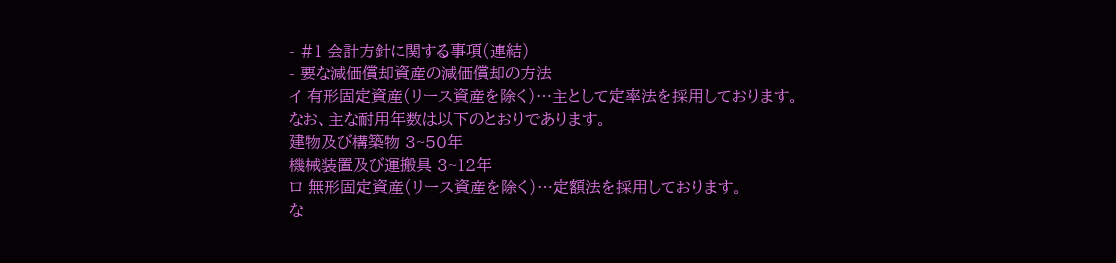- #1 会計方針に関する事項(連結)
- 要な減価償却資産の減価償却の方法
イ 有形固定資産(リース資産を除く)…主として定率法を採用しております。
なお、主な耐用年数は以下のとおりであります。
建物及び構築物 3~50年
機械装置及び運搬具 3~12年
ロ 無形固定資産(リース資産を除く)…定額法を採用しております。
な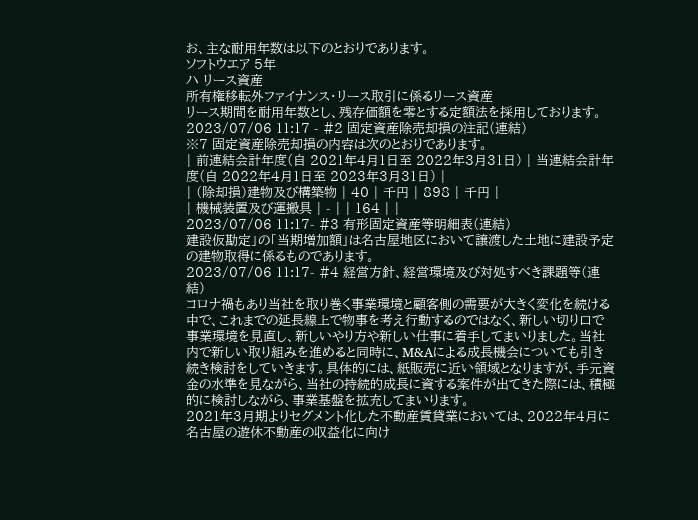お、主な耐用年数は以下のとおりであります。
ソフトウエア 5年
ハ リース資産
所有権移転外ファイナンス・リース取引に係るリース資産
リース期間を耐用年数とし、残存価額を零とする定額法を採用しております。2023/07/06 11:17 - #2 固定資産除売却損の注記(連結)
※7 固定資産除売却損の内容は次のとおりであります。
| 前連結会計年度(自 2021年4月1日至 2022年3月31日) | 当連結会計年度(自 2022年4月1日至 2023年3月31日) |
| (除却損)建物及び構築物 | 40 | 千円 | 898 | 千円 |
| 機械装置及び運搬具 | - | | 164 | |
2023/07/06 11:17- #3 有形固定資産等明細表(連結)
建設仮勘定」の「当期増加額」は名古屋地区において譲渡した土地に建設予定の建物取得に係るものであります。
2023/07/06 11:17- #4 経営方針、経営環境及び対処すべき課題等(連結)
コロナ禍もあり当社を取り巻く事業環境と顧客側の需要が大きく変化を続ける中で、これまでの延長線上で物事を考え行動するのではなく、新しい切り口で事業環境を見直し、新しいやり方や新しい仕事に着手してまいりました。当社内で新しい取り組みを進めると同時に、M&Aによる成長機会についても引き続き検討をしていきます。具体的には、紙販売に近い領域となりますが、手元資金の水準を見ながら、当社の持続的成長に資する案件が出てきた際には、積極的に検討しながら、事業基盤を拡充してまいります。
2021年3月期よりセグメント化した不動産賃貸業においては、2022年4月に名古屋の遊休不動産の収益化に向け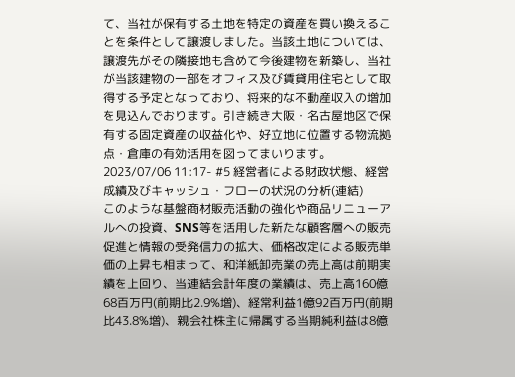て、当社が保有する土地を特定の資産を買い換えることを条件として譲渡しました。当該土地については、譲渡先がその隣接地も含めて今後建物を新築し、当社が当該建物の一部をオフィス及び賃貸用住宅として取得する予定となっており、将来的な不動産収入の増加を見込んでおります。引き続き大阪・名古屋地区で保有する固定資産の収益化や、好立地に位置する物流拠点・倉庫の有効活用を図ってまいります。
2023/07/06 11:17- #5 経営者による財政状態、経営成績及びキャッシュ・フローの状況の分析(連結)
このような基盤商材販売活動の強化や商品リニューアルへの投資、SNS等を活用した新たな顧客層への販売促進と情報の受発信力の拡大、価格改定による販売単価の上昇も相まって、和洋紙卸売業の売上高は前期実績を上回り、当連結会計年度の業績は、売上高160億68百万円(前期比2.9%増)、経常利益1億92百万円(前期比43.8%増)、親会社株主に帰属する当期純利益は8億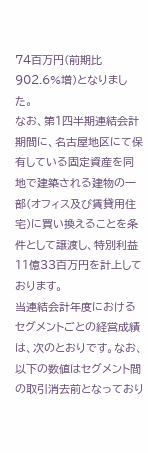74百万円(前期比902.6%増)となりました。
なお、第1四半期連結会計期間に、名古屋地区にて保有している固定資産を同地で建築される建物の一部(オフィス及び賃貸用住宅)に買い換えることを条件として譲渡し、特別利益11億33百万円を計上しております。
当連結会計年度におけるセグメントごとの経営成績は、次のとおりです。なお、以下の数値はセグメント間の取引消去前となっており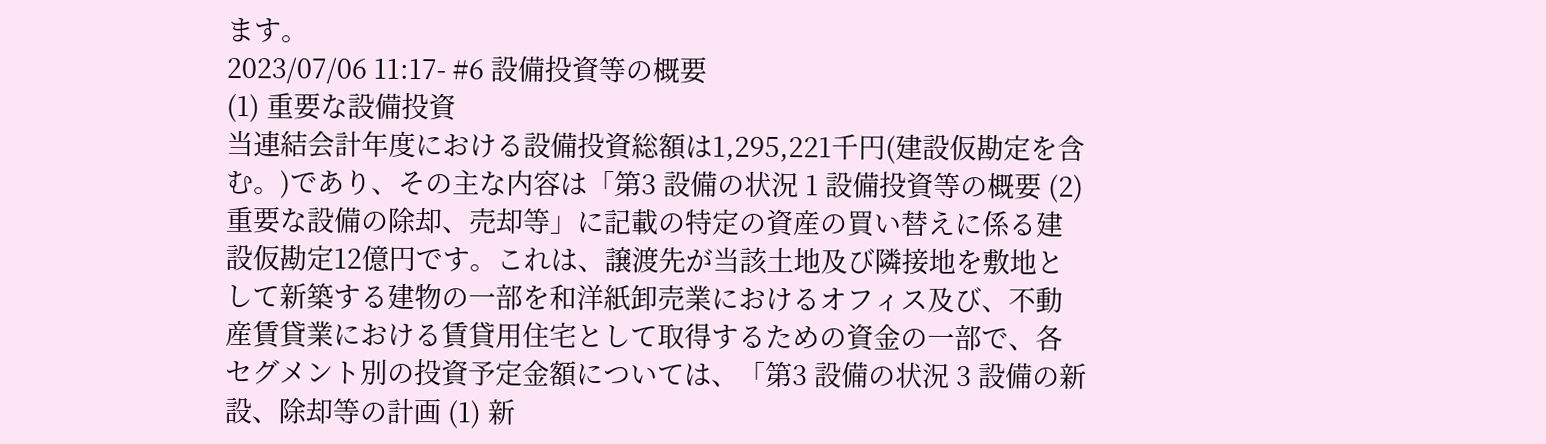ます。
2023/07/06 11:17- #6 設備投資等の概要
(1) 重要な設備投資
当連結会計年度における設備投資総額は1,295,221千円(建設仮勘定を含む。)であり、その主な内容は「第3 設備の状況 1 設備投資等の概要 (2) 重要な設備の除却、売却等」に記載の特定の資産の買い替えに係る建設仮勘定12億円です。これは、譲渡先が当該土地及び隣接地を敷地として新築する建物の一部を和洋紙卸売業におけるオフィス及び、不動産賃貸業における賃貸用住宅として取得するための資金の一部で、各セグメント別の投資予定金額については、「第3 設備の状況 3 設備の新設、除却等の計画 (1) 新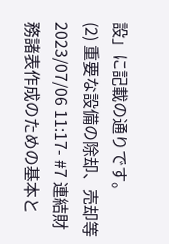設」に記載の通りです。
(2) 重要な設備の除却、売却等
2023/07/06 11:17- #7 連結財務諸表作成のための基本と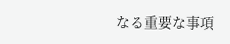なる重要な事項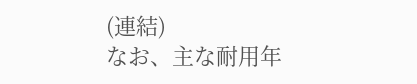(連結)
なお、主な耐用年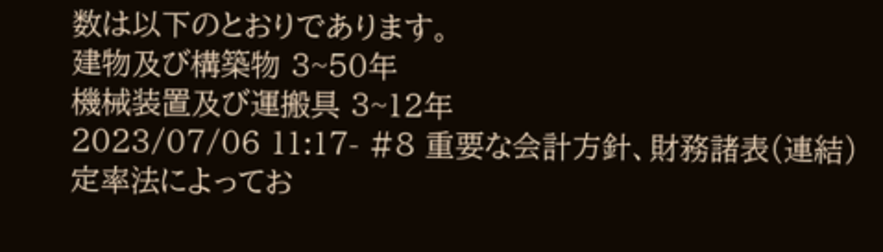数は以下のとおりであります。
建物及び構築物 3~50年
機械装置及び運搬具 3~12年
2023/07/06 11:17- #8 重要な会計方針、財務諸表(連結)
定率法によってお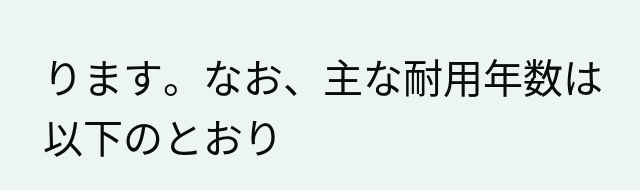ります。なお、主な耐用年数は以下のとおり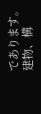であります。
建物、構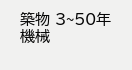築物 3~50年
機械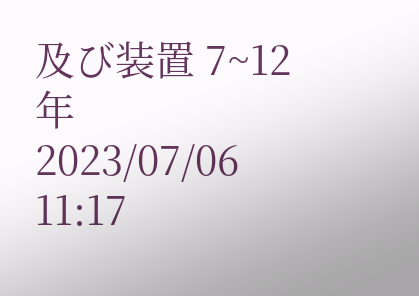及び装置 7~12年
2023/07/06 11:17